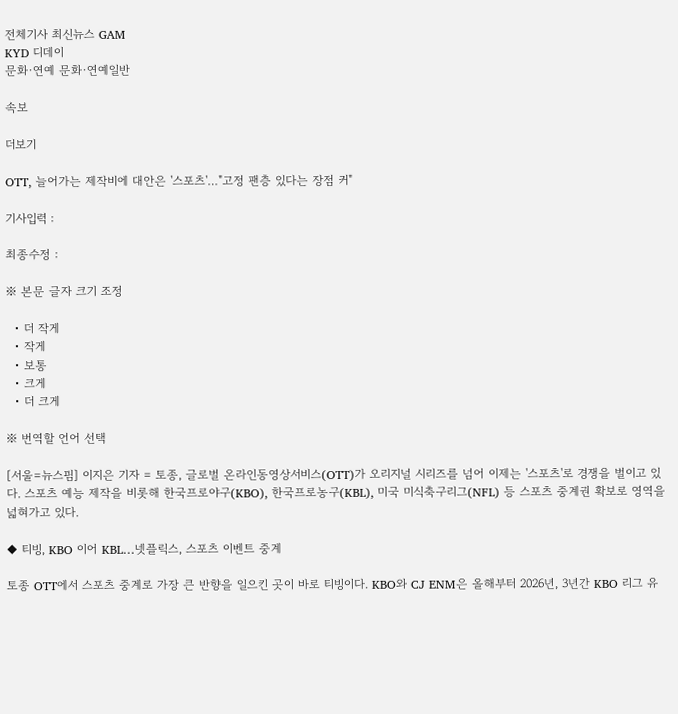전체기사 최신뉴스 GAM
KYD 디데이
문화·연예 문화·연예일반

속보

더보기

OTT, 늘어가는 제작비에 대안은 '스포츠'…"고정 팬층 있다는 장점 커"

기사입력 :

최종수정 :

※ 본문 글자 크기 조정

  • 더 작게
  • 작게
  • 보통
  • 크게
  • 더 크게

※ 번역할 언어 선택

[서울=뉴스핌] 이지은 기자 = 토종, 글로벌 온라인동영상서비스(OTT)가 오리지널 시리즈를 넘어 이제는 '스포츠'로 경쟁을 벌이고 있다. 스포츠 예능 제작을 비롯해 한국프로야구(KBO), 한국프로농구(KBL), 미국 미식축구리그(NFL) 등 스포츠 중계권 확보로 영역을 넓혀가고 있다.

◆ 티빙, KBO 이어 KBL…넷플릭스, 스포츠 이벤트 중계

토종 OTT에서 스포츠 중계로 가장 큰 반향을 일으킨 곳이 바로 티빙이다. KBO와 CJ ENM은 올해부터 2026년, 3년간 KBO 리그 유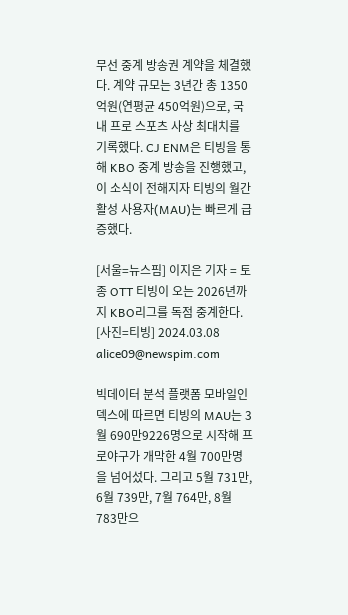무선 중계 방송권 계약을 체결했다. 계약 규모는 3년간 총 1350억원(연평균 450억원)으로, 국내 프로 스포츠 사상 최대치를 기록했다. CJ ENM은 티빙을 통해 KBO 중계 방송을 진행했고, 이 소식이 전해지자 티빙의 월간 활성 사용자(MAU)는 빠르게 급증했다.

[서울=뉴스핌] 이지은 기자 = 토종 OTT 티빙이 오는 2026년까지 KBO리그를 독점 중계한다. [사진=티빙] 2024.03.08 alice09@newspim.com

빅데이터 분석 플랫폼 모바일인덱스에 따르면 티빙의 MAU는 3월 690만9226명으로 시작해 프로야구가 개막한 4월 700만명을 넘어섰다. 그리고 5월 731만, 6월 739만, 7월 764만, 8월 783만으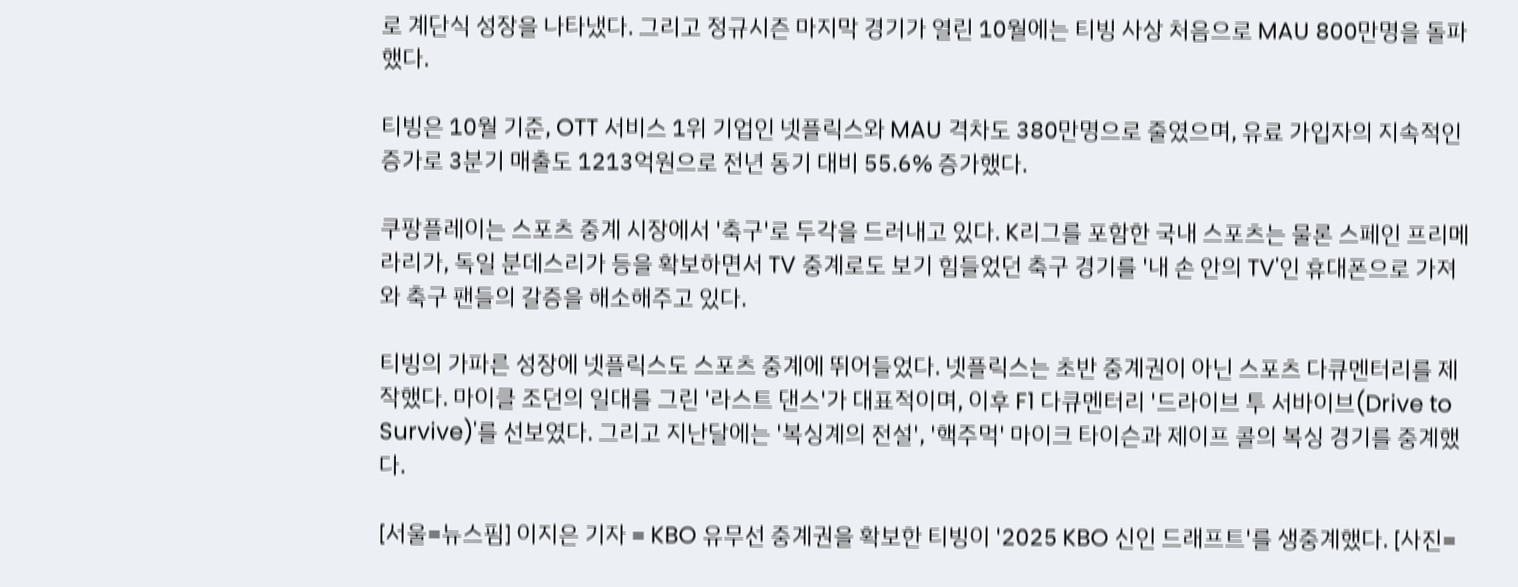로 계단식 성장을 나타냈다. 그리고 정규시즌 마지막 경기가 열린 10월에는 티빙 사상 처음으로 MAU 800만명을 돌파했다.

티빙은 10월 기준, OTT 서비스 1위 기업인 넷플릭스와 MAU 격차도 380만명으로 줄였으며, 유료 가입자의 지속적인 증가로 3분기 매출도 1213억원으로 전년 동기 대비 55.6% 증가했다.

쿠팡플레이는 스포츠 중계 시장에서 '축구'로 두각을 드러내고 있다. K리그를 포함한 국내 스포츠는 물론 스페인 프리메라리가, 독일 분데스리가 등을 확보하면서 TV 중계로도 보기 힘들었던 축구 경기를 '내 손 안의 TV'인 휴대폰으로 가져와 축구 팬들의 갈증을 해소해주고 있다.

티빙의 가파른 성장에 넷플릭스도 스포츠 중계에 뛰어들었다. 넷플릭스는 초반 중계권이 아닌 스포츠 다큐멘터리를 제작했다. 마이클 조던의 일대를 그린 '라스트 댄스'가 대표적이며, 이후 F1 다큐멘터리 '드라이브 투 서바이브(Drive to Survive)'를 선보였다. 그리고 지난달에는 '복싱계의 전설', '핵주먹' 마이크 타이슨과 제이프 콜의 복싱 경기를 중계했다.

[서울=뉴스핌] 이지은 기자 = KBO 유무선 중계권을 확보한 티빙이 '2025 KBO 신인 드래프트'를 생중계했다. [사진=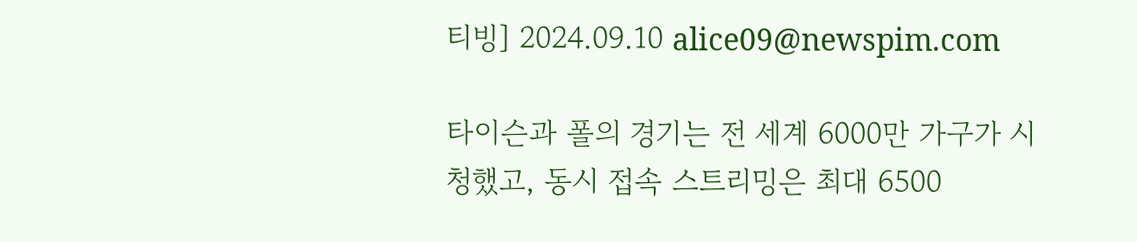티빙] 2024.09.10 alice09@newspim.com

타이슨과 폴의 경기는 전 세계 6000만 가구가 시청했고, 동시 접속 스트리밍은 최대 6500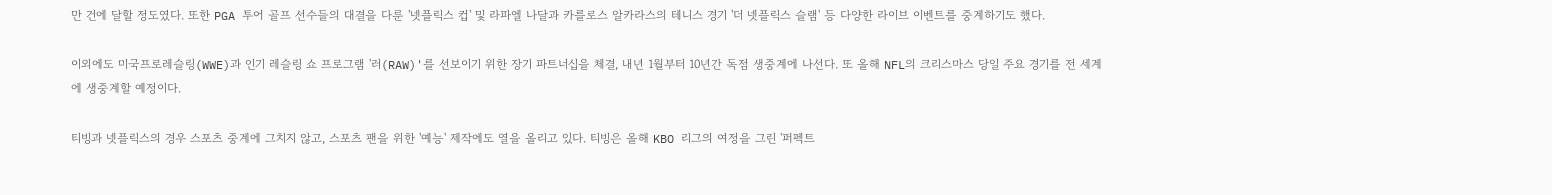만 건에 달할 정도였다. 또한 PGA 투어 골프 선수들의 대결을 다룬 '넷플릭스 컵' 및 라파엘 나달과 카를로스 알카라스의 테니스 경기 '더 넷플릭스 슬램' 등 다양한 라이브 이벤트를 중계하기도 했다.

이외에도 미국프로레슬링(WWE)과 인기 레슬링 쇼 프로그램 '러(RAW)'를 선보이기 위한 장기 파트너십을 체결, 내년 1월부터 10년간 독점 생중계에 나선다. 또 올해 NFL의 크리스마스 당일 주요 경기를 전 세계에 생중계할 예정이다.

티빙과 넷플릭스의 경우 스포츠 중계에 그치지 않고, 스포츠 팬을 위한 '예능' 제작에도 열을 올리고 있다. 티빙은 올해 KBO 리그의 여정을 그린 '퍼펙트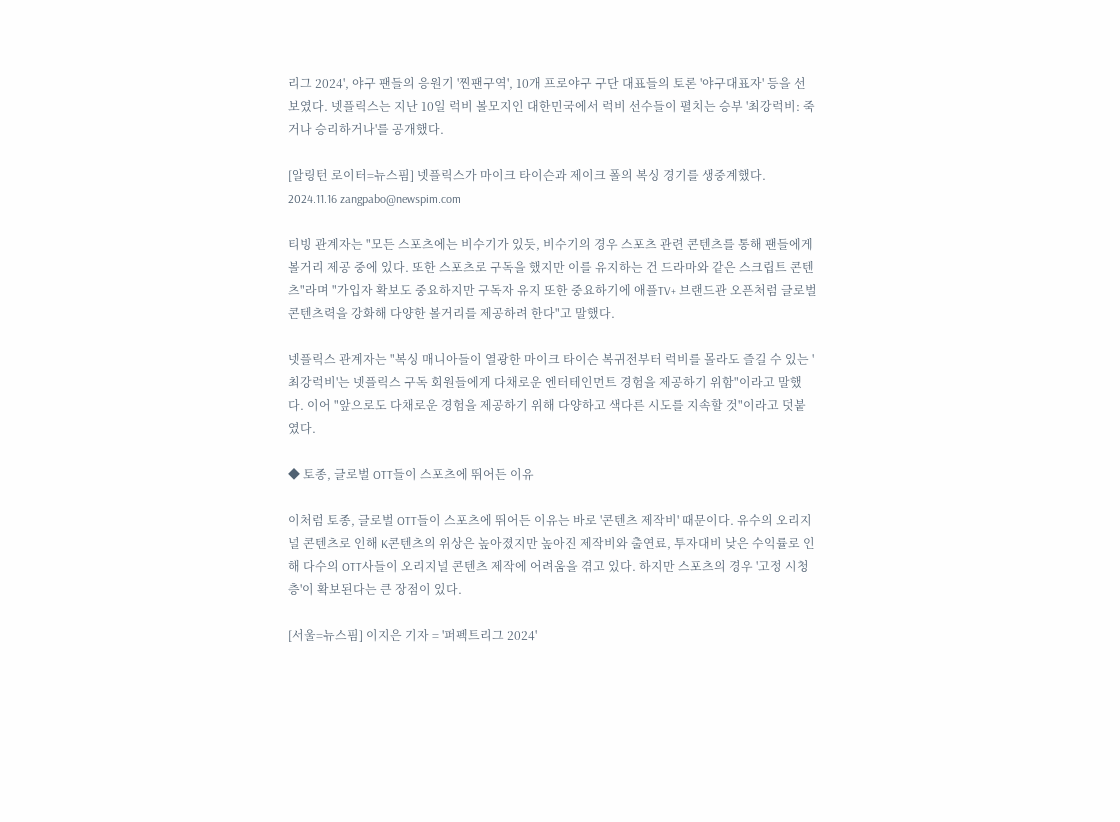리그 2024', 야구 팬들의 응원기 '찐팬구역', 10개 프로야구 구단 대표들의 토론 '야구대표자' 등을 선보였다. 넷플릭스는 지난 10일 럭비 볼모지인 대한민국에서 럭비 선수들이 펼치는 승부 '최강럭비: 죽거나 승리하거나'를 공개했다.

[알링턴 로이터=뉴스핌] 넷플릭스가 마이크 타이슨과 제이크 폴의 복싱 경기를 생중계했다. 2024.11.16 zangpabo@newspim.com

티빙 관계자는 "모든 스포츠에는 비수기가 있듯, 비수기의 경우 스포츠 관련 콘텐츠를 통해 팬들에게 볼거리 제공 중에 있다. 또한 스포츠로 구독을 했지만 이를 유지하는 건 드라마와 같은 스크립트 콘텐츠"라며 "가입자 확보도 중요하지만 구독자 유지 또한 중요하기에 애플TV+ 브랜드관 오픈처럼 글로벌 콘텐츠력을 강화해 다양한 볼거리를 제공하려 한다"고 말했다.

넷플릭스 관계자는 "복싱 매니아들이 열광한 마이크 타이슨 복귀전부터 럭비를 몰라도 즐길 수 있는 '최강럭비'는 넷플릭스 구독 회원들에게 다채로운 엔터테인먼트 경험을 제공하기 위함"이라고 말했다. 이어 "앞으로도 다채로운 경험을 제공하기 위해 다양하고 색다른 시도를 지속할 것"이라고 덧붙였다.

◆ 토종, 글로벌 OTT들이 스포츠에 뛰어든 이유

이처럼 토종, 글로벌 OTT들이 스포츠에 뛰어든 이유는 바로 '콘텐츠 제작비' 때문이다. 유수의 오리지널 콘텐츠로 인해 K콘텐츠의 위상은 높아졌지만 높아진 제작비와 출연료, 투자대비 낮은 수익률로 인해 다수의 OTT사들이 오리지널 콘텐츠 제작에 어려움을 겪고 있다. 하지만 스포츠의 경우 '고정 시청층'이 확보된다는 큰 장점이 있다.

[서울=뉴스핌] 이지은 기자 = '퍼펙트리그 2024'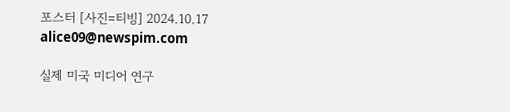포스터 [사진=티빙] 2024.10.17 alice09@newspim.com

실제 미국 미디어 연구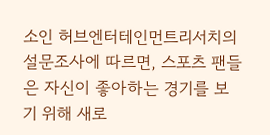소인 허브엔터테인먼트리서치의 설문조사에 따르면, 스포츠 팬들은 자신이 좋아하는 경기를 보기 위해 새로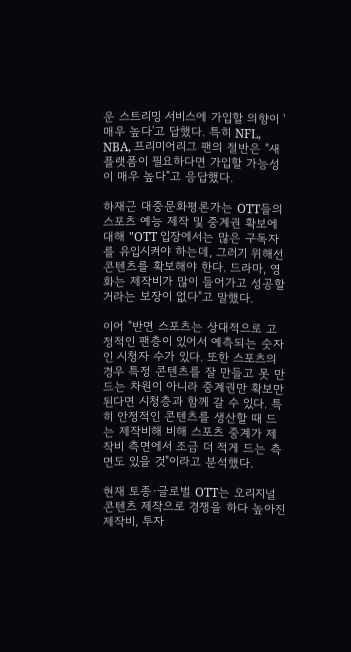운 스트리밍 서비스에 가입할 의향이 '매우 높다'고 답했다. 특히 NFL, NBA, 프리미어리그 팬의 절반은 "새 플랫폼이 필요하다면 가입할 가능성이 매우 높다"고 응답했다.

하재근 대중문화평론가는 OTT들의 스포츠 예능 제작 및 중계권 확보에 대해 "OTT 입장에서는 많은 구독자를 유입시켜야 하는데, 그러기 위해선 콘텐츠를 확보해야 한다. 드라마, 영화는 제작비가 많이 들어가고 성공할 거라는 보장이 없다"고 말했다.

이어 "반면 스포츠는 상대적으로 고정적인 팬층이 있어서 예측되는 숫자인 시청자 수가 있다. 또한 스포츠의 경우 특정 콘텐츠를 잘 만들고 못 만드는 차원이 아니라 중계권만 확보만 된다면 시청층과 함께 갈 수 있다. 특히 안정적인 콘텐츠를 생산할 때 드는 제작비해 비해 스포츠 중계가 제작비 측면에서 조금 더 적게 드는 측면도 있을 것"이라고 분석했다.

현재 토종·글로벌 OTT는 오리지널 콘텐츠 제작으로 경쟁을 하다 높아진 제작비, 투자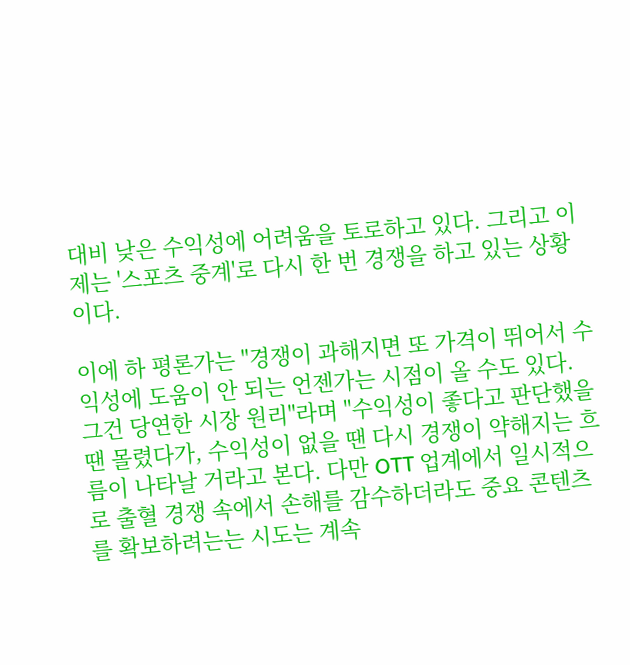대비 낮은 수익성에 어려움을 토로하고 있다. 그리고 이제는 '스포츠 중계'로 다시 한 번 경쟁을 하고 있는 상황이다.

이에 하 평론가는 "경쟁이 과해지면 또 가격이 뛰어서 수익성에 도움이 안 되는 언젠가는 시점이 올 수도 있다. 그건 당연한 시장 원리"라며 "수익성이 좋다고 판단했을 땐 몰렸다가, 수익성이 없을 땐 다시 경쟁이 약해지는 흐름이 나타날 거라고 본다. 다만 OTT 업계에서 일시적으로 출혈 경쟁 속에서 손해를 감수하더라도 중요 콘텐츠를 확보하려는는 시도는 계속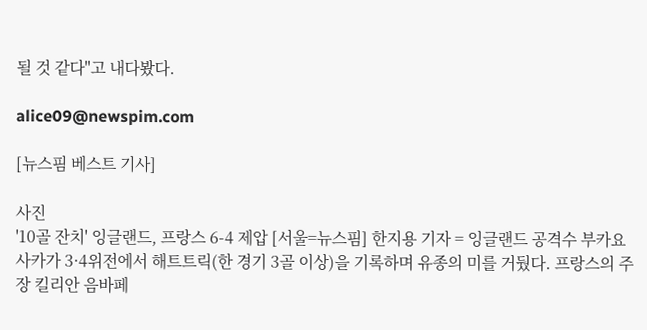될 것 같다"고 내다봤다.

alice09@newspim.com

[뉴스핌 베스트 기사]

사진
'10골 잔치' 잉글랜드, 프랑스 6-4 제압 [서울=뉴스핌] 한지용 기자 = 잉글랜드 공격수 부카요 사카가 3·4위전에서 해트트릭(한 경기 3골 이상)을 기록하며 유종의 미를 거뒀다. 프랑스의 주장 킬리안 음바페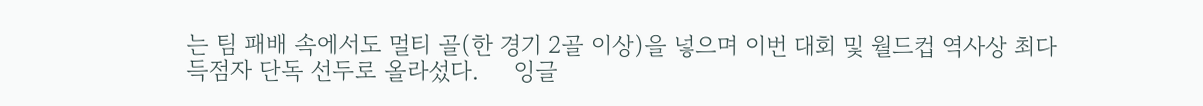는 팀 패배 속에서도 멀티 골(한 경기 2골 이상)을 넣으며 이번 대회 및 월드컵 역사상 최다 득점자 단독 선두로 올라섰다.     잉글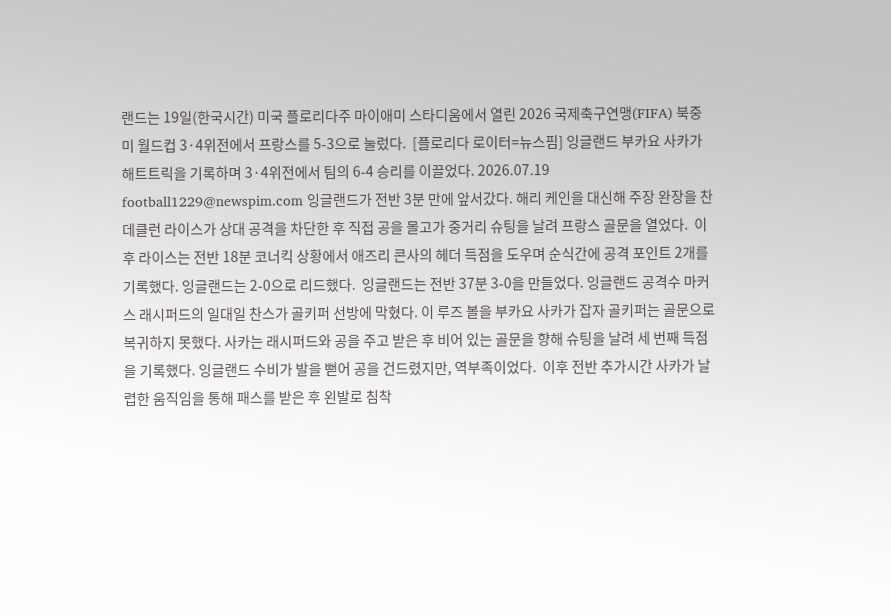랜드는 19일(한국시간) 미국 플로리다주 마이애미 스타디움에서 열린 2026 국제축구연맹(FIFA) 북중미 월드컵 3·4위전에서 프랑스를 5-3으로 눌렀다.  [플로리다 로이터=뉴스핌] 잉글랜드 부카요 사카가 해트트릭을 기록하며 3·4위전에서 팀의 6-4 승리를 이끌었다. 2026.07.19 football1229@newspim.com 잉글랜드가 전반 3분 만에 앞서갔다. 해리 케인을 대신해 주장 완장을 찬 데클런 라이스가 상대 공격을 차단한 후 직접 공을 몰고가 중거리 슈팅을 날려 프랑스 골문을 열었다.  이후 라이스는 전반 18분 코너킥 상황에서 애즈리 콘사의 헤더 득점을 도우며 순식간에 공격 포인트 2개를 기록했다. 잉글랜드는 2-0으로 리드했다.  잉글랜드는 전반 37분 3-0을 만들었다. 잉글랜드 공격수 마커스 래시퍼드의 일대일 찬스가 골키퍼 선방에 막혔다. 이 루즈 볼을 부카요 사카가 잡자 골키퍼는 골문으로 복귀하지 못했다. 사카는 래시퍼드와 공을 주고 받은 후 비어 있는 골문을 향해 슈팅을 날려 세 번째 득점을 기록했다. 잉글랜드 수비가 발을 뻗어 공을 건드렸지만, 역부족이었다.  이후 전반 추가시간 사카가 날렵한 움직임을 통해 패스를 받은 후 왼발로 침착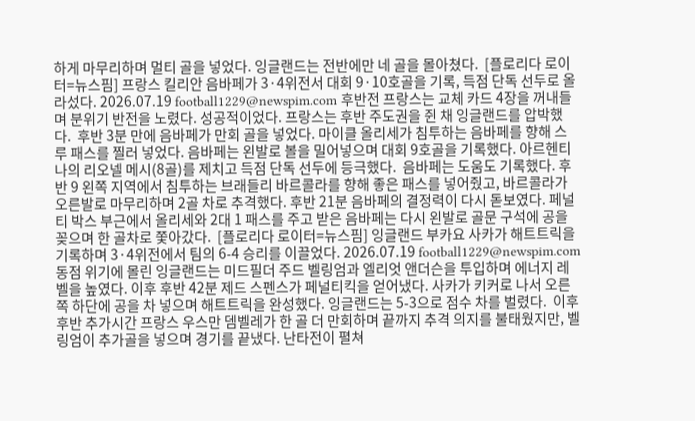하게 마무리하며 멀티 골을 넣었다. 잉글랜드는 전반에만 네 골을 몰아쳤다.  [플로리다 로이터=뉴스핌] 프랑스 킬리안 음바페가 3·4위전서 대회 9·10호골을 기록, 득점 단독 선두로 올라섰다. 2026.07.19 football1229@newspim.com 후반전 프랑스는 교체 카드 4장을 꺼내들며 분위기 반전을 노렸다. 성공적이었다. 프랑스는 후반 주도권을 쥔 채 잉글랜드를 압박했다.  후반 3분 만에 음바페가 만회 골을 넣었다. 마이클 올리세가 침투하는 음바페를 향해 스루 패스를 찔러 넣었다. 음바페는 왼발로 볼을 밀어넣으며 대회 9호골을 기록했다. 아르헨티나의 리오넬 메시(8골)를 제치고 득점 단독 선두에 등극했다.  음바페는 도움도 기록했다. 후반 9 왼쪽 지역에서 침투하는 브래들리 바르콜라를 향해 좋은 패스를 넣어줬고, 바르콜라가 오른발로 마무리하며 2골 차로 추격했다. 후반 21분 음바페의 결정력이 다시 돋보였다. 페널티 박스 부근에서 올리세와 2대 1 패스를 주고 받은 음바페는 다시 왼발로 골문 구석에 공을 꽂으며 한 골차로 쫓아갔다.  [플로리다 로이터=뉴스핌] 잉글랜드 부카요 사카가 해트트릭을 기록하며 3·4위전에서 팀의 6-4 승리를 이끌었다. 2026.07.19 football1229@newspim.com 동점 위기에 몰린 잉글랜드는 미드필더 주드 벨링엄과 엘리엇 앤더슨을 투입하며 에너지 레벨을 높였다. 이후 후반 42분 제드 스펜스가 페널티킥을 얻어냈다. 사카가 키커로 나서 오른쪽 하단에 공을 차 넣으며 해트트릭을 완성했다. 잉글랜드는 5-3으로 점수 차를 벌렸다.  이후 후반 추가시간 프랑스 우스만 뎀벨레가 한 골 더 만회하며 끝까지 추격 의지를 불태웠지만, 벨링엄이 추가골을 넣으며 경기를 끝냈다. 난타전이 펼쳐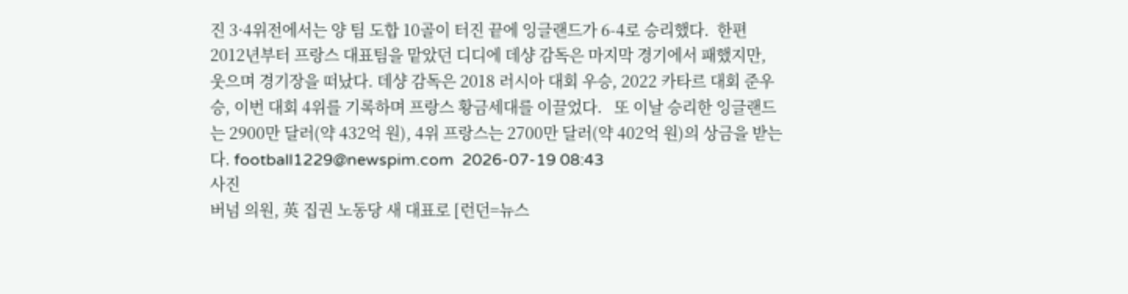진 3·4위전에서는 양 팀 도합 10골이 터진 끝에 잉글랜드가 6-4로 승리했다.  한편 2012년부터 프랑스 대표팀을 맡았던 디디에 데샹 감독은 마지막 경기에서 패했지만, 웃으며 경기장을 떠났다. 데샹 감독은 2018 러시아 대회 우승, 2022 카타르 대회 준우승, 이번 대회 4위를 기록하며 프랑스 황금세대를 이끌었다.   또 이날 승리한 잉글랜드는 2900만 달러(약 432억 원), 4위 프랑스는 2700만 달러(약 402억 원)의 상금을 받는다. football1229@newspim.com  2026-07-19 08:43
사진
버넘 의원, 英 집권 노동당 새 대표로 [런던=뉴스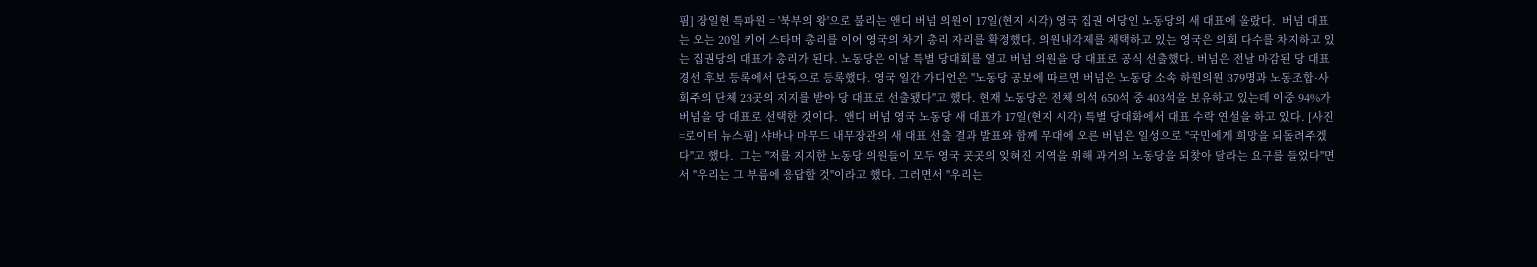핌] 장일현 특파원 = '북부의 왕'으로 불리는 앤디 버넘 의원이 17일(현지 시각) 영국 집권 여당인 노동당의 새 대표에 올랐다.  버넘 대표는 오는 20일 키어 스타머 총리를 이어 영국의 차기 총리 자리를 확정했다. 의원내각제를 채택하고 있는 영국은 의회 다수를 차지하고 있는 집권당의 대표가 총리가 된다. 노동당은 이날 특별 당대회를 열고 버넘 의원을 당 대표로 공식 선출했다. 버넘은 전날 마감된 당 대표 경선 후보 등록에서 단독으로 등록했다. 영국 일간 가디언은 "노동당 공보에 따르면 버넘은 노동당 소속 하원의원 379명과 노동조합·사회주의 단체 23곳의 지지를 받아 당 대표로 선출됐다"고 했다. 현재 노동당은 전체 의석 650석 중 403석을 보유하고 있는데 이중 94%가 버넘을 당 대표로 선택한 것이다.  앤디 버넘 영국 노동당 새 대표가 17일(현지 시각) 특별 당대화에서 대표 수락 연설을 하고 있다. [사진=로이터 뉴스핌] 샤바나 마무드 내무장관의 새 대표 선출 결과 발표와 함께 무대에 오른 버넘은 일성으로 "국민에게 희망을 되돌려주겠다"고 했다.  그는 "저를 지지한 노동당 의원들이 모두 영국 곳곳의 잊혀진 지역을 위해 과거의 노동당을 되찾아 달라는 요구를 들었다"면서 "우리는 그 부름에 응답할 것"이라고 했다. 그러면서 "우리는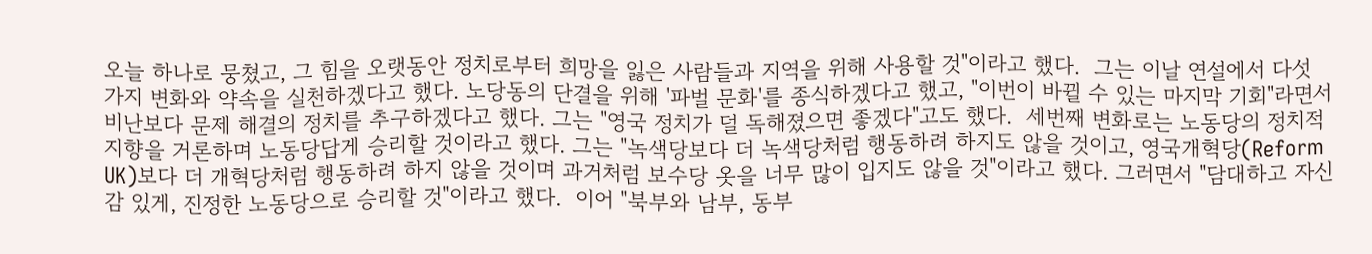오늘 하나로 뭉쳤고, 그 힘을 오랫동안 정치로부터 희망을 잃은 사람들과 지역을 위해 사용할 것"이라고 했다.  그는 이날 연설에서 다섯 가지 변화와 약속을 실천하겠다고 했다. 노당동의 단결을 위해 '파벌 문화'를 종식하겠다고 했고, "이번이 바뀔 수 있는 마지막 기회"라면서 비난보다 문제 해결의 정치를 추구하겠다고 했다. 그는 "영국 정치가 덜 독해졌으면 좋겠다"고도 했다.  세번째 변화로는 노동당의 정치적 지향을 거론하며 노동당답게 승리할 것이라고 했다. 그는 "녹색당보다 더 녹색당처럼 행동하려 하지도 않을 것이고, 영국개혁당(Reform UK)보다 더 개혁당처럼 행동하려 하지 않을 것이며 과거처럼 보수당 옷을 너무 많이 입지도 않을 것"이라고 했다. 그러면서 "담대하고 자신감 있게, 진정한 노동당으로 승리할 것"이라고 했다.  이어 "북부와 남부, 동부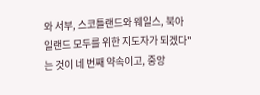와 서부, 스코틀랜드와 웨일스, 북아일랜드 모두를 위한 지도자가 되겠다"는 것이 네 번째 약속이고, 중앙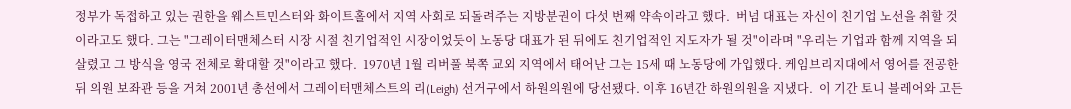정부가 독접하고 있는 권한을 웨스트민스터와 화이트홀에서 지역 사회로 되돌려주는 지방분권이 다섯 번째 약속이라고 했다.  버넘 대표는 자신이 친기업 노선을 취할 것이라고도 했다. 그는 "그레이터맨체스터 시장 시절 친기업적인 시장이었듯이 노동당 대표가 된 뒤에도 친기업적인 지도자가 될 것"이라며 "우리는 기업과 함께 지역을 되살렸고 그 방식을 영국 전체로 확대할 것"이라고 했다.  1970년 1월 리버풀 북쪽 교외 지역에서 태어난 그는 15세 때 노동당에 가입했다. 케임브리지대에서 영어를 전공한 뒤 의원 보좌관 등을 거쳐 2001년 총선에서 그레이터맨체스트의 리(Leigh) 선거구에서 하원의원에 당선됐다. 이후 16년간 하원의원을 지냈다.  이 기간 토니 블레어와 고든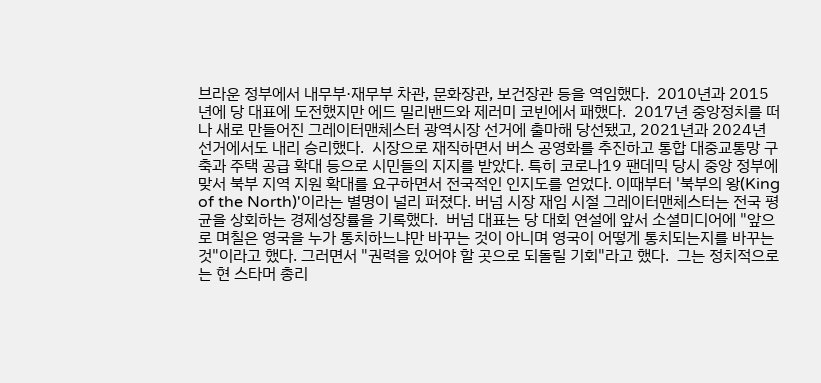브라운 정부에서 내무부·재무부 차관, 문화장관, 보건장관 등을 역임했다.  2010년과 2015년에 당 대표에 도전했지만 에드 밀리밴드와 제러미 코빈에서 패했다.  2017년 중앙정치를 떠나 새로 만들어진 그레이터맨체스터 광역시장 선거에 출마해 당선됐고, 2021년과 2024년 선거에서도 내리 승리했다.  시장으로 재직하면서 버스 공영화를 추진하고 통합 대중교통망 구축과 주택 공급 확대 등으로 시민들의 지지를 받았다. 특히 코로나19 팬데믹 당시 중앙 정부에 맞서 북부 지역 지원 확대를 요구하면서 전국적인 인지도를 얻었다. 이때부터 '북부의 왕(King of the North)'이라는 별명이 널리 퍼졌다. 버넘 시장 재임 시절 그레이터맨체스터는 전국 평균을 상회하는 경제성장률을 기록했다.  버넘 대표는 당 대회 연설에 앞서 소셜미디어에 "앞으로 며칠은 영국을 누가 통치하느냐만 바꾸는 것이 아니며 영국이 어떻게 통치되는지를 바꾸는 것"이라고 했다. 그러면서 "권력을 있어야 할 곳으로 되돌릴 기회"라고 했다.  그는 정치적으로는 현 스타머 총리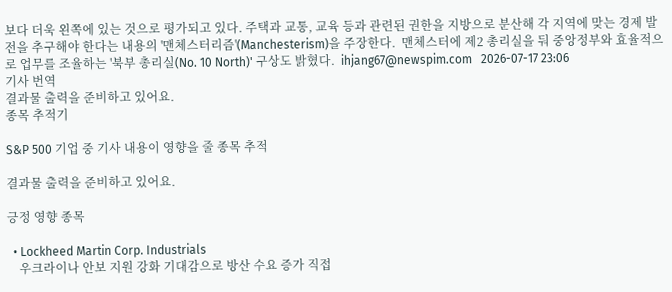보다 더욱 왼쪽에 있는 것으로 평가되고 있다. 주택과 교통, 교육 등과 관련된 권한을 지방으로 분산해 각 지역에 맞는 경제 발전을 추구해야 한다는 내용의 '맨체스터리즘'(Manchesterism)을 주장한다.  맨체스터에 제2 총리실을 둬 중앙정부와 효율적으로 업무를 조율하는 '북부 총리실(No. 10 North)' 구상도 밝혔다.  ihjang67@newspim.com   2026-07-17 23:06
기사 번역
결과물 출력을 준비하고 있어요.
종목 추적기

S&P 500 기업 중 기사 내용이 영향을 줄 종목 추적

결과물 출력을 준비하고 있어요.

긍정 영향 종목

  • Lockheed Martin Corp. Industrials
    우크라이나 안보 지원 강화 기대감으로 방산 수요 증가 직접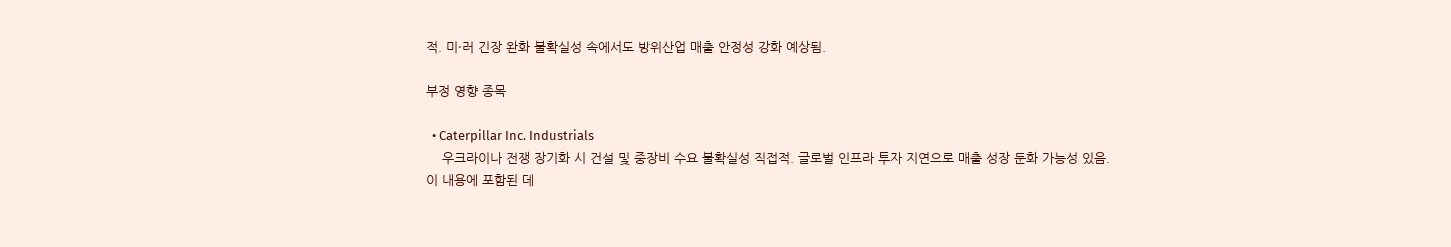적. 미·러 긴장 완화 불확실성 속에서도 방위산업 매출 안정성 강화 예상됨.

부정 영향 종목

  • Caterpillar Inc. Industrials
    우크라이나 전쟁 장기화 시 건설 및 중장비 수요 불확실성 직접적. 글로벌 인프라 투자 지연으로 매출 성장 둔화 가능성 있음.
이 내용에 포함된 데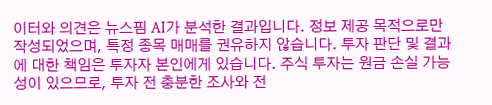이터와 의견은 뉴스핌 AI가 분석한 결과입니다. 정보 제공 목적으로만 작성되었으며, 특정 종목 매매를 권유하지 않습니다. 투자 판단 및 결과에 대한 책임은 투자자 본인에게 있습니다. 주식 투자는 원금 손실 가능성이 있으므로, 투자 전 충분한 조사와 전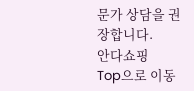문가 상담을 권장합니다.
안다쇼핑
Top으로 이동